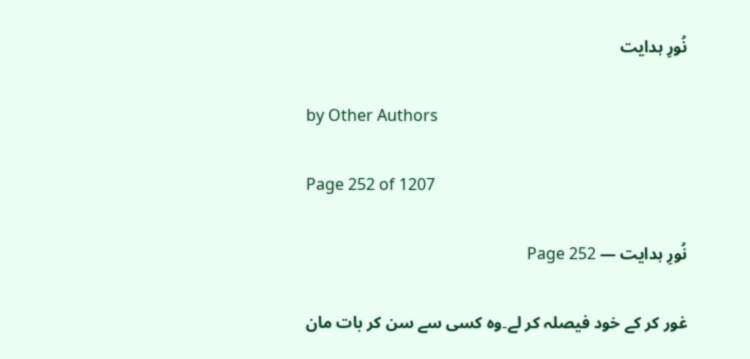نُورِ ہدایت

by Other Authors

Page 252 of 1207

نُورِ ہدایت — Page 252

غور کر کے خود فیصلہ کر لے۔وہ کسی سے سن کر بات مان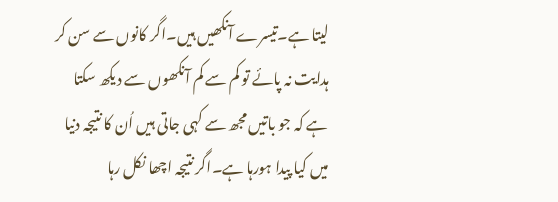لیتا ہے۔تیسرے آنکھیں ہیں۔اگر کانوں سے سن کر ہدایت نہ پائے تو کم سے کم آنکھوں سے دیکھ سکتا ہے کہ جو باتیں مجھ سے کہی جاتی ہیں اُن کا نتیجہ دنیا میں کیا پیدا ہورہا ہے۔اگر نتیجہ اچھا نکل رہا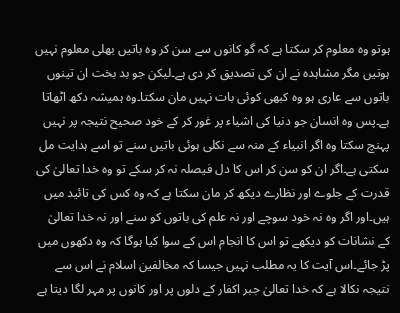ہوتو وہ معلوم کر سکتا ہے کہ گو کانوں سے سن کر وہ باتیں بھلی معلوم نہیں ہوتیں مگر مشاہدہ نے ان کی تصدیق کر دی ہے۔لیکن جو بد بخت ان تینوں باتوں سے عاری ہو وہ کبھی کوئی بات نہیں مان سکتا۔وہ ہمیشہ دکھ اٹھاتا ہے۔پس وہ انسان جو دنیا کی اشیاء پر غور کر کے خود صحیح نتیجہ پر نہیں پہنچ سکتا وہ اگر انبیاء کے منہ سے نکلی ہوئی باتیں سنے تو اسے ہدایت مل سکتی ہے۔اگر ان کو سن کر اس کا دل فیصلہ نہ کر سکے تو وہ خدا تعالیٰ کی قدرت کے جلوے اور نظارے دیکھ کر مان سکتا ہے کہ وہ کس کی تائید میں ہیں۔اور اگر وہ نہ خود سوچے اور نہ علم کی باتوں کو سنے اور نہ خدا تعالیٰ کے نشانات کو دیکھے تو اس کا انجام اس کے سوا کیا ہوگا کہ وہ دکھوں میں پڑ جائے۔اس آیت کا یہ مطلب نہیں جیسا کہ مخالفین اسلام نے اس سے نتیجہ نکالا ہے کہ خدا تعالیٰ جبر اکفار کے دلوں پر اور کانوں پر مہر لگا دیتا ہے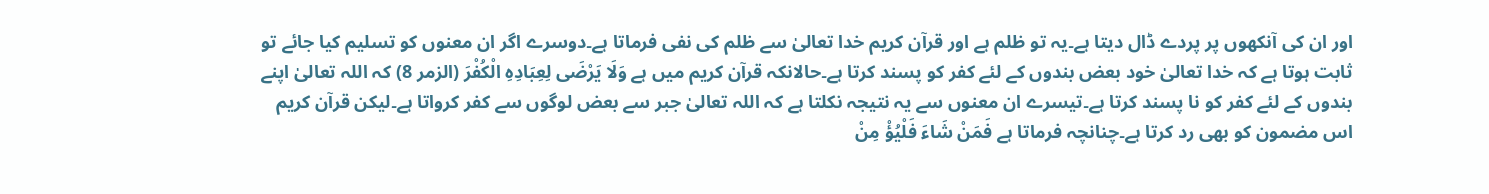اور ان کی آنکھوں پر پردے ڈال دیتا ہے۔یہ تو ظلم ہے اور قرآن کریم خدا تعالیٰ سے ظلم کی نفی فرماتا ہے۔دوسرے اگر ان معنوں کو تسلیم کیا جائے تو ثابت ہوتا ہے کہ خدا تعالیٰ خود بعض بندوں کے لئے کفر کو پسند کرتا ہے۔حالانکہ قرآن کریم میں ہے وَلَا يَرْضَى لِعِبَادِهِ الْكُفْرَ (الزمر 8) کہ اللہ تعالیٰ اپنے بندوں کے لئے کفر کو نا پسند کرتا ہے۔تیسرے ان معنوں سے یہ نتیجہ نکلتا ہے کہ اللہ تعالیٰ جبر سے بعض لوگوں سے کفر کرواتا ہے۔لیکن قرآن کریم اس مضمون کو بھی رد کرتا ہے۔چنانچہ فرماتا ہے فَمَنْ شَاءَ فَلْيُؤْ مِنْ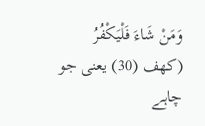وَمَنْ شَاءَ فَلْيَكْفُرُ (کھف (30) یعنی جو چاہے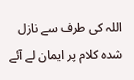اللہ کی طرف سے نازل شدہ کلام پر ایمان لے آئے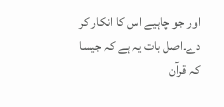اور جو چاہیے اس کا انکار کر دے۔اصل بات یہ ہے کہ جیسا کہ قرآن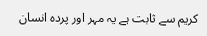کریم سے ثابت ہے یہ مہر اور پردہ انسان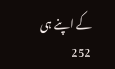کے اپنے ہی 252